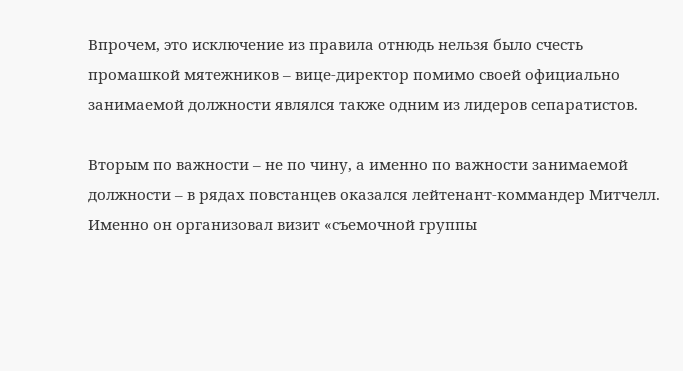Впрочем, это исключение из правила отнюдь нельзя было счесть промашкой мятежников – вице-директор помимо своей официально занимаемой должности являлся также одним из лидеров сепаратистов.

Вторым по важности – не по чину, а именно по важности занимаемой должности – в рядах повстанцев оказался лейтенант-коммандер Митчелл. Именно он организовал визит «съемочной группы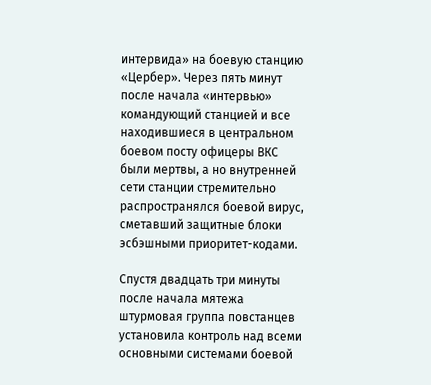интервида» на боевую станцию «Цербер». Через пять минут после начала «интервью» командующий станцией и все находившиеся в центральном боевом посту офицеры ВКС были мертвы, а но внутренней сети станции стремительно распространялся боевой вирус, сметавший защитные блоки эсбэшными приоритет-кодами.

Спустя двадцать три минуты после начала мятежа штурмовая группа повстанцев установила контроль над всеми основными системами боевой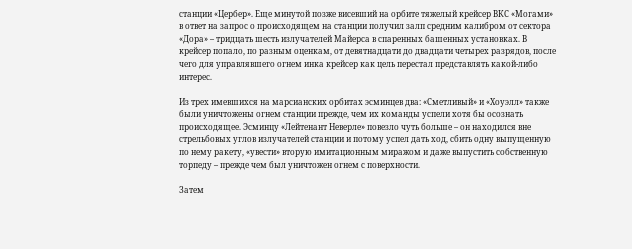станции «Цербер». Еще минутой позже висевший на орбите тяжелый крейсер ВКС «Могами» в ответ на запрос о происходящем на станции получил залп средним калибром от сектора «Дора» – тридцать шесть излучателей Майерса в спаренных башенных установках. В крейсер попало, по разным оценкам, от девятнадцати до двадцати четырех разрядов, после чего для управлявшего огнем инка крейсер как цель перестал представлять какой-либо интерес.

Из трех имевшихся на марсианских орбитах эсминцев два: «Сметливый» и «Хоуэлл» также были уничтожены огнем станции прежде, чем их команды успели хотя бы осознать происходящее. Эсминцу «Лейтенант Неверле» повезло чуть больше – он находился вне стрельбовых углов излучателей станции и потому успел дать ход, сбить одну выпущенную по нему ракету, «увести» вторую имитационным миражом и даже выпустить собственную торпеду – прежде чем был уничтожен огнем с поверхности.

Затем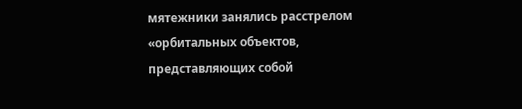мятежники занялись расстрелом «орбитальных объектов, представляющих собой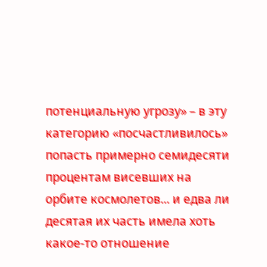потенциальную угрозу» – в эту категорию «посчастливилось» попасть примерно семидесяти процентам висевших на орбите космолетов... и едва ли десятая их часть имела хоть какое-то отношение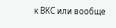к ВКС или вообще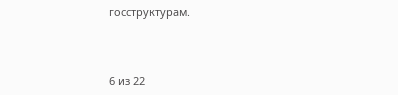госструктурам.



6 из 22